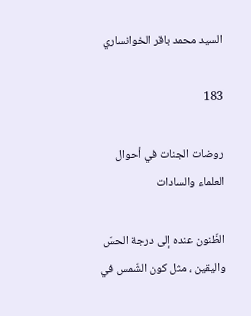السيد محمد باقر الخوانساري

183

روضات الجنات في أحوال العلماء والسادات

الظّنون عنده إلى درجة الحسّ واليقين ، مثل كون الشّمس في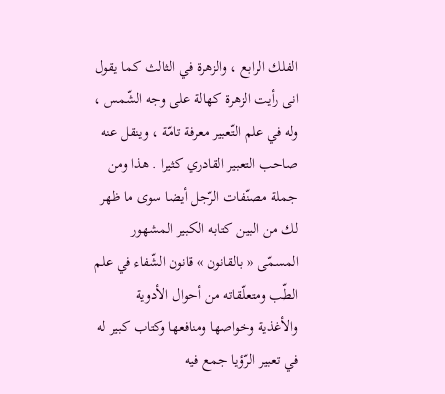الفلك الرابع ، والزهرة في الثالث كما يقول انى رأيت الزهرة كهالة على وجه الشّمس ، وله في علم التّعبير معرفة تامّة ، وينقل عنه صاحب التعبير القادري كثيرا . هذا ومن جملة مصنّفات الرّجل أيضا سوى ما ظهر لك من البين كتابه الكبير المشهور المسمّى « بالقانون » قانون الشّفاء في علم الطّب ومتعلّقاته من أحوال الأدوية والأغذية وخواصها ومنافعها وكتاب كبير له في تعبير الرّؤيا جمع فيه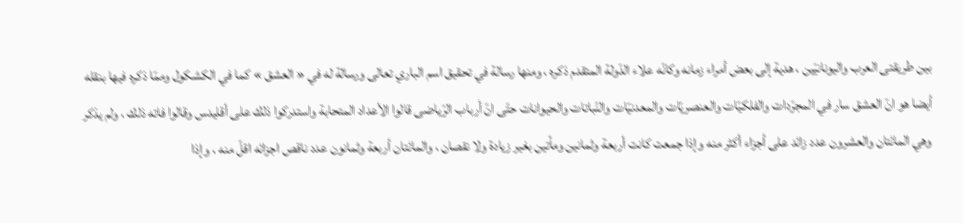بين طريقتى العرب واليونانيّين ، هدية إلى بعض أمراء زمانه وكانّه علاء الدّولة المتقدم ذكره ، ومنها رسالة في تحقيق اسم الباري تعالى ورسالة له في « العشق » كما في الكشكول وممّا ذكره فيها بنقله أيضا هو انّ العشق سار في المجرّدات والفلكيّات والعنصريّات والمعدنيّات والنّباتات والحيوانات حتّى انّ أرباب الرّياضى قالوا الأعداد المتحابة واستدركوا ذلك على أقليدس وقالوا فاته ذلك ، ولم يذكر وهي المائتان والعشرون عدد زائد على أجزاء أكثر منه وإذا جمعت كانت أربعة وثمانين ومأتين بغير زيادة ولا نقصان ، والمائتان أربعة وثمانون عدد ناقص اجزائه اقلّ منه ، وإذا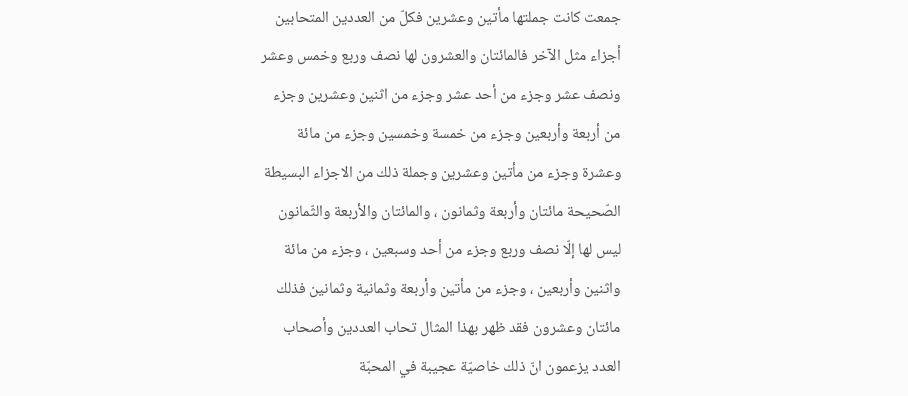جمعت كانت جملتها مأتين وعشرين فكلّ من العددين المتحابين أجزاء مثل الآخر فالمائتان والعشرون لها نصف وربع وخمس وعشر ونصف عشر وجزء من أحد عشر وجزء من اثنين وعشرين وجزء من أربعة وأربعين وجزء من خمسة وخمسين وجزء من مائة وعشرة وجزء من مأتين وعشرين وجملة ذلك من الاجزاء البسيطة الصّحيحة مائتان وأربعة وثمانون ، والمائتان والأربعة والثّمانون ليس لها إلّا نصف وربع وجزء من أحد وسبعين ، وجزء من مائة واثنين وأربعين ، وجزء من مأتين وأربعة وثمانية وثمانين فذلك مائتان وعشرون فقد ظهر بهذا المثال تحاب العددين وأصحاب العدد يزعمون انّ ذلك خاصيّة عجيبة في المحبّة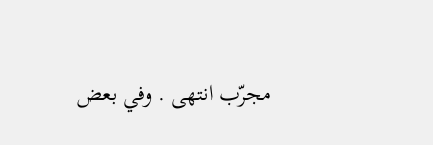مجرّب انتهى . وفي بعض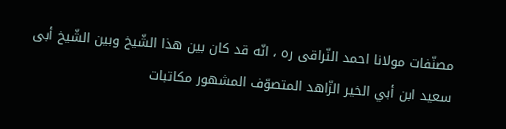مصنّفات مولانا احمد النّراقى ره ، انّه قد كان بين هذا الشّيخ وبين الشّيخ أبى سعيد ابن أبي الخير الزّاهد المتصوّف المشهور مكاتبات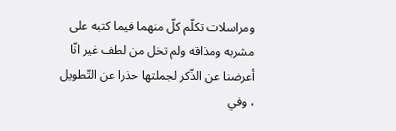ومراسلات تكلّم كلّ منهما فيما كتبه على مشربه ومذاقه ولم تخل من لطف غير انّا أعرضنا عن الذّكر لجملتها حذرا عن التّطويل ، وفي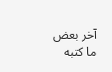آخر بعض ما كتبه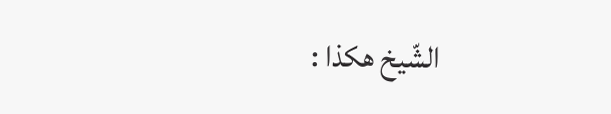الشّيخ هكذا :